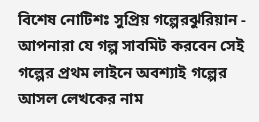বিশেষ নোটিশঃ সুপ্রিয় গল্পেরঝুরিয়ান - আপনারা যে গল্প সাবমিট করবেন সেই গল্পের প্রথম লাইনে অবশ্যাই গল্পের আসল লেখকের নাম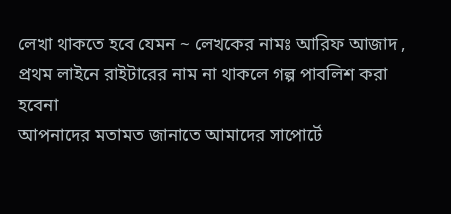লেখা থাকতে হবে যেমন ~ লেখকের নামঃ আরিফ আজাদ , প্রথম লাইনে রাইটারের নাম না থাকলে গল্প পাবলিশ করা হবেনা
আপনাদের মতামত জানাতে আমাদের সাপোর্টে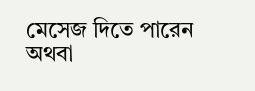মেসেজ দিতে পারেন অথবা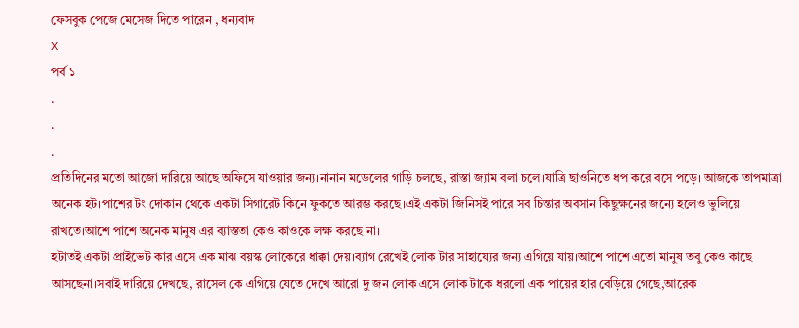ফেসবুক পেজে মেসেজ দিতে পারেন , ধন্যবাদ
X
পর্ব ১
.
.
.
প্রতিদিনের মতো আজো দারিয়ে আছে অফিসে যাওয়ার জন্য।নানান মডেলের গাড়ি চলছে, রাস্তা জ্যাম বলা চলে।যাত্রি ছাওনিতে ধপ করে বসে পড়ে। আজকে তাপমাত্রা অনেক হট।পাশের টং দোকান থেকে একটা সিগারেট কিনে ফুকতে আরম্ভ করছে।এই একটা জিনিসই পারে সব চিন্তার অবসান কিছুক্ষনের জন্যে হলেও ভুলিয়ে রাখতে।আশে পাশে অনেক মানুষ এর ব্যাস্ততা কেও কাওকে লক্ষ করছে না।
হটাতই একটা প্রাইভেট কার এসে এক মাঝ বয়স্ক লোকেরে ধাক্কা দেয়।ব্যাগ রেখেই লোক টার সাহায্যের জন্য এগিয়ে যায়।আশে পাশে এতো মানুষ তবু কেও কাছে আসছেনা।সবাই দারিয়ে দেখছে, রাসেল কে এগিয়ে যেতে দেখে আরো দু জন লোক এসে লোক টাকে ধরলো এক পায়ের হার বেড়িয়ে গেছে,আরেক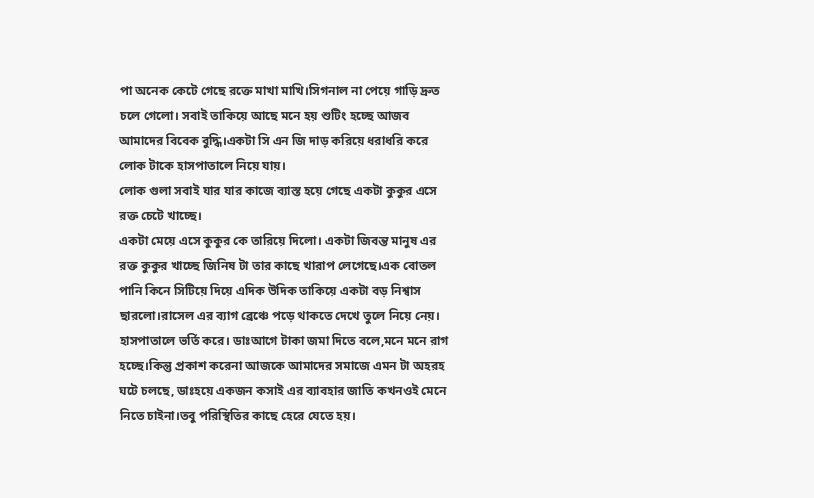পা অনেক কেটে গেছে রক্তে মাখা মাখি।সিগনাল না পেয়ে গাড়ি দ্রুত চলে গেলো। সবাই তাকিয়ে আছে মনে হয় শুটিং হচ্ছে আজব আমাদের বিবেক বুদ্ধি।একটা সি এন জি দাড় করিয়ে ধরাধরি করে লোক টাকে হাসপাতালে নিয়ে যায়।
লোক গুলা সবাই যার যার কাজে ব্যাস্ত হয়ে গেছে একটা কুকুর এসে রক্ত চেটে খাচ্ছে।
একটা মেয়ে এসে কুকুর কে তারিয়ে দিলো। একটা জিবন্ত মানুষ এর রক্ত কুকুর খাচ্ছে জিনিষ টা তার কাছে খারাপ লেগেছে।এক বোতল পানি কিনে সিটিয়ে দিয়ে এদিক উদিক তাকিয়ে একটা বড় নিশ্বাস ছারলো।রাসেল এর ব্যাগ ব্রেঞ্চে পড়ে থাকতে দেখে তুলে নিয়ে নেয়।
হাসপাতালে ভর্তি করে। ডাঃআগে টাকা জমা দিতে বলে,মনে মনে রাগ হচ্ছে।কিন্তু প্রকাশ করেনা আজকে আমাদের সমাজে এমন টা অহরহ ঘটে চলছে, ডাঃহয়ে একজন কসাই এর ব্যাবহার জাতি কখনওই মেনে নিতে চাইনা।তবু পরিস্থিতির কাছে হেরে যেতে হয়।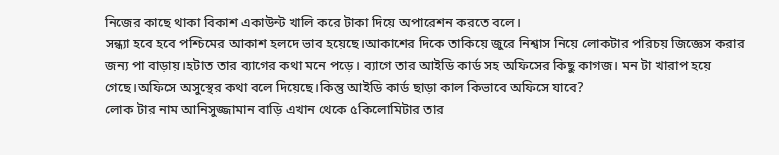নিজের কাছে থাকা বিকাশ একাউন্ট খালি করে টাকা দিয়ে অপারেশন করতে বলে।
সন্ধ্যা হবে হবে পশ্চিমের আকাশ হলদে ভাব হয়েছে।আকাশের দিকে তাকিয়ে জুরে নিশ্বাস নিয়ে লোকটার পরিচয় জিজ্ঞেস করার জন্য পা বাড়ায়।হটাত তার ব্যাগের কথা মনে পড়ে। ব্যাগে তার আইডি কার্ড সহ অফিসের কিছু কাগজ। মন টা খারাপ হয়ে গেছে।অফিসে অসুস্থের কথা বলে দিয়েছে।কিন্তু আইডি কার্ড ছাড়া কাল কিভাবে অফিসে যাবে?
লোক টার নাম আনিসুজ্জামান বাড়ি এখান থেকে ৫কিলোমিটার তার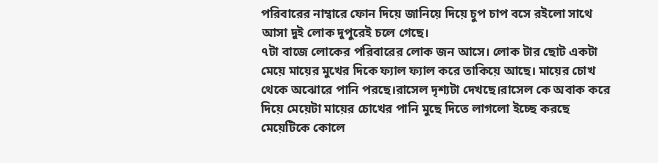পরিবারের নাম্বারে ফোন দিয়ে জানিয়ে দিয়ে চুপ চাপ বসে রইলো সাথে আসা দুই লোক দুপুরেই চলে গেছে।
৭টা বাজে লোকের পরিবারের লোক জন আসে। লোক টার ছোট একটা মেয়ে মায়ের মুখের দিকে ফ্যাল ফ্যাল করে তাকিয়ে আছে। মায়ের চোখ থেকে অঝোরে পানি পরছে।রাসেল দৃশ্যটা দেখছে।রাসেল কে অবাক করে দিয়ে মেয়েটা মায়ের চোখের পানি মুছে দিতে লাগলো ইচ্ছে করছে মেয়েটিকে কোলে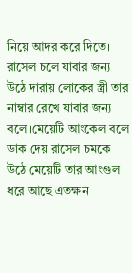নিয়ে আদর করে দিতে।
রাসেল চলে যাবার জন্য উঠে দারায় লোকের স্ত্রী তার নাম্বার রেখে যাবার জন্য বলে।মেয়েটি আংকেল বলে ডাক দেয় রাসেল চমকে উঠে মেয়েটি তার আংগুল ধরে আছে এতক্ষন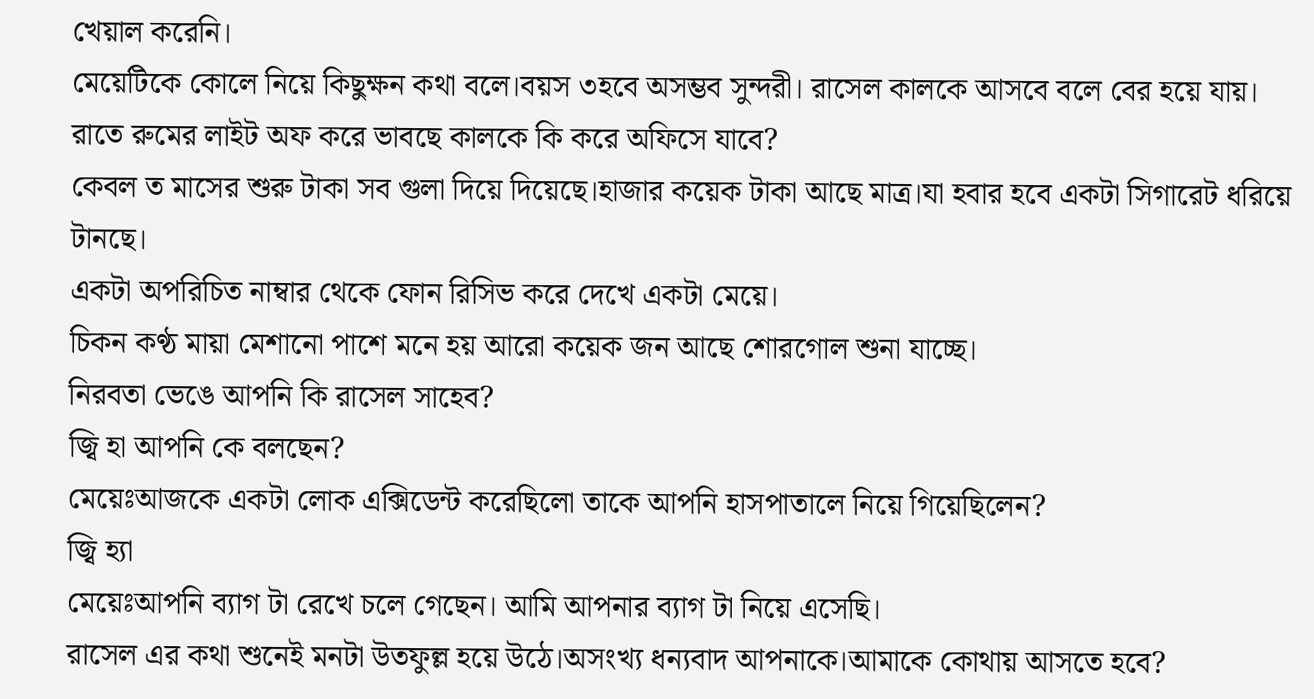খেয়াল করেনি।
মেয়েটিকে কোলে নিয়ে কিছুক্ষন কথা বলে।বয়স ৩হবে অসম্ভব সুন্দরী। রাসেল কালকে আসবে বলে বের হয়ে যায়।
রাতে রুমের লাইট অফ করে ভাবছে কালকে কি করে অফিসে যাবে?
কেবল ত মাসের শুরু টাকা সব গুলা দিয়ে দিয়েছে।হাজার কয়েক টাকা আছে মাত্র।যা হবার হবে একটা সিগারেট ধরিয়ে টানছে।
একটা অপরিচিত নাম্বার থেকে ফোন রিসিভ করে দেখে একটা মেয়ে।
চিকন কণ্ঠ মায়া মেশানো পাশে মনে হয় আরো কয়েক জন আছে শোরগোল শুনা যাচ্ছে।
নিরবতা ভেঙে আপনি কি রাসেল সাহেব?
জ্বি হা আপনি কে বলছেন?
মেয়েঃআজকে একটা লোক এক্সিডেন্ট করেছিলো তাকে আপনি হাসপাতালে নিয়ে গিয়েছিলেন?
জ্বি হ্যা
মেয়েঃআপনি ব্যাগ টা রেখে চলে গেছেন। আমি আপনার ব্যাগ টা নিয়ে এসেছি।
রাসেল এর কথা শুনেই মনটা উতফুল্ল হয়ে উঠে।অসংখ্য ধন্যবাদ আপনাকে।আমাকে কোথায় আসতে হবে?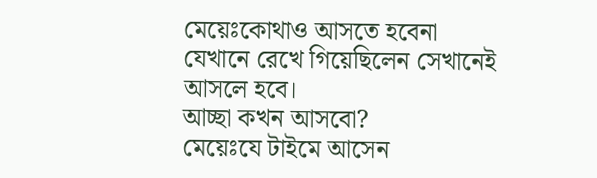মেয়েঃকোথাও আসতে হবেনা যেখানে রেখে গিয়েছিলেন সেখানেই আসলে হবে।
আচ্ছা কখন আসবো?
মেয়েঃযে টাইমে আসেন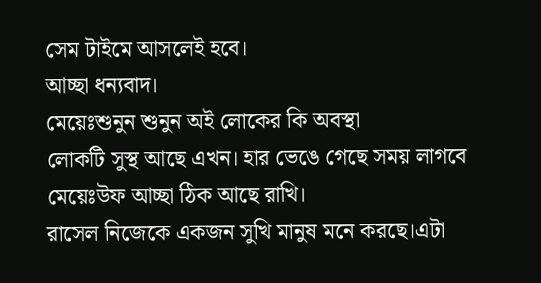সেম টাইমে আসলেই হবে।
আচ্ছা ধন্যবাদ।
মেয়েঃশুনুন শুনুন অই লোকের কি অবস্থা
লোকটি সুস্থ আছে এখন। হার ভেঙে গেছে সময় লাগবে
মেয়েঃউফ আচ্ছা ঠিক আছে রাখি।
রাসেল নিজেকে একজন সুখি মানুষ মনে করছে।এটা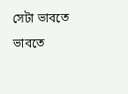সেটা ভাবতে ভাবতে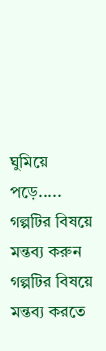ঘুমিয়ে পড়ে.....
গল্পটির বিষয়ে মন্তব্য করুন
গল্পটির বিষয়ে মন্তব্য করতে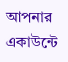আপনার একাউন্টে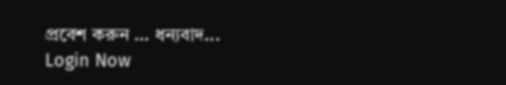প্রবেশ করুন ... ধন্যবাদ... Login Now